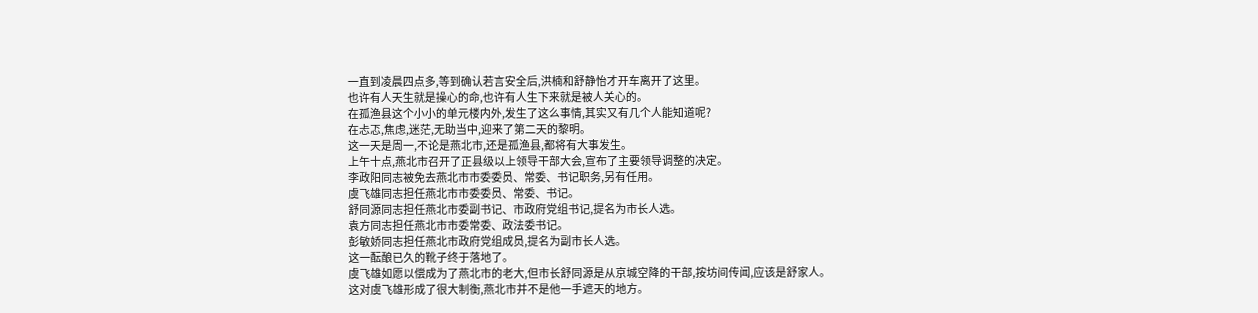一直到凌晨四点多,等到确认若言安全后,洪楠和舒静怡才开车离开了这里。
也许有人天生就是操心的命,也许有人生下来就是被人关心的。
在孤渔县这个小小的单元楼内外,发生了这么事情,其实又有几个人能知道呢?
在忐忑,焦虑,迷茫,无助当中,迎来了第二天的黎明。
这一天是周一,不论是燕北市,还是孤渔县,都将有大事发生。
上午十点,燕北市召开了正县级以上领导干部大会,宣布了主要领导调整的决定。
李政阳同志被免去燕北市市委委员、常委、书记职务,另有任用。
虞飞雄同志担任燕北市市委委员、常委、书记。
舒同源同志担任燕北市委副书记、市政府党组书记,提名为市长人选。
袁方同志担任燕北市市委常委、政法委书记。
彭敏娇同志担任燕北市政府党组成员,提名为副市长人选。
这一酝酿已久的靴子终于落地了。
虞飞雄如愿以偿成为了燕北市的老大,但市长舒同源是从京城空降的干部,按坊间传闻,应该是舒家人。
这对虞飞雄形成了很大制衡,燕北市并不是他一手遮天的地方。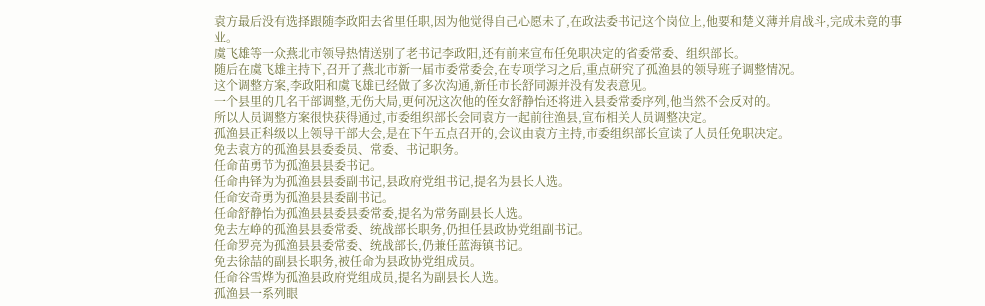袁方最后没有选择跟随李政阳去省里任职,因为他觉得自己心愿未了,在政法委书记这个岗位上,他要和楚义薄并肩战斗,完成未竟的事业。
虞飞雄等一众燕北市领导热情送别了老书记李政阳,还有前来宣布任免职决定的省委常委、组织部长。
随后在虞飞雄主持下,召开了燕北市新一届市委常委会,在专项学习之后,重点研究了孤渔县的领导班子调整情况。
这个调整方案,李政阳和虞飞雄已经做了多次沟通,新任市长舒同源并没有发表意见。
一个县里的几名干部调整,无伤大局,更何况这次他的侄女舒静怡还将进入县委常委序列,他当然不会反对的。
所以人员调整方案很快获得通过,市委组织部长会同袁方一起前往渔县,宣布相关人员调整决定。
孤渔县正科级以上领导干部大会,是在下午五点召开的,会议由袁方主持,市委组织部长宣读了人员任免职决定。
免去袁方的孤渔县县委委员、常委、书记职务。
任命苗勇节为孤渔县县委书记。
任命冉铎为为孤渔县县委副书记,县政府党组书记,提名为县长人选。
任命安奇勇为孤渔县县委副书记。
任命舒静怡为孤渔县县委县委常委,提名为常务副县长人选。
免去左峥的孤渔县县委常委、统战部长职务,仍担任县政协党组副书记。
任命罗亮为孤渔县县委常委、统战部长,仍兼任蓝海镇书记。
免去徐喆的副县长职务,被任命为县政协党组成员。
任命谷雪烨为孤渔县政府党组成员,提名为副县长人选。
孤渔县一系列眼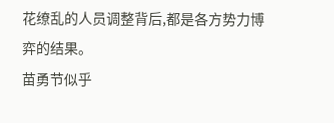花缭乱的人员调整背后,都是各方势力博弈的结果。
苗勇节似乎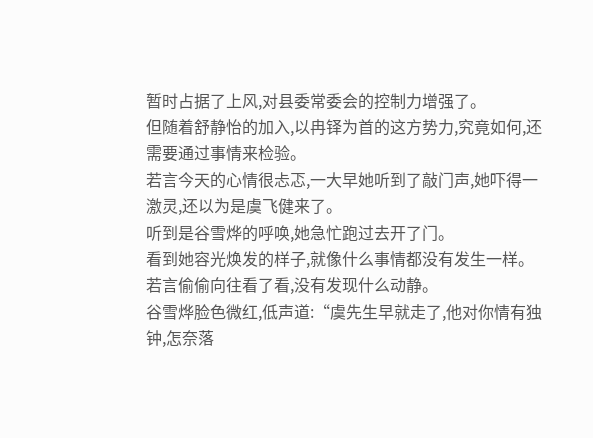暂时占据了上风,对县委常委会的控制力增强了。
但随着舒静怡的加入,以冉铎为首的这方势力,究竟如何,还需要通过事情来检验。
若言今天的心情很忐忑,一大早她听到了敲门声,她吓得一激灵,还以为是虞飞健来了。
听到是谷雪烨的呼唤,她急忙跑过去开了门。
看到她容光焕发的样子,就像什么事情都没有发生一样。
若言偷偷向往看了看,没有发现什么动静。
谷雪烨脸色微红,低声道:“虞先生早就走了,他对你情有独钟,怎奈落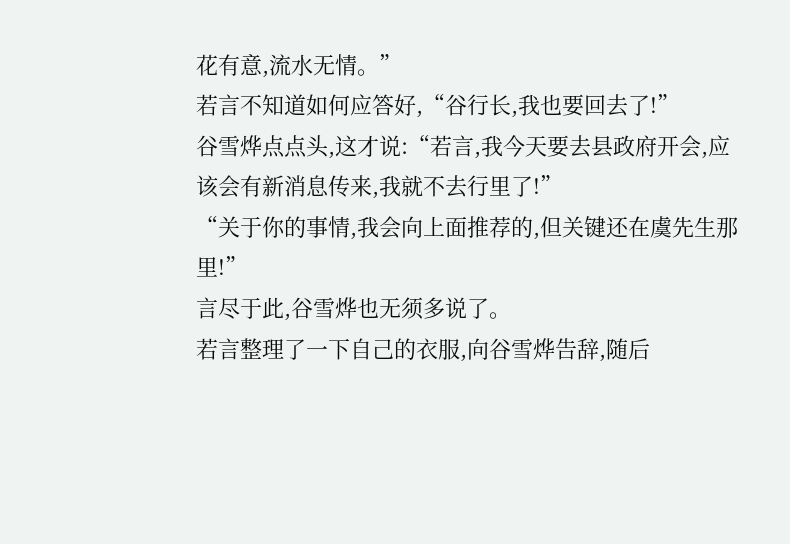花有意,流水无情。”
若言不知道如何应答好,“谷行长,我也要回去了!”
谷雪烨点点头,这才说:“若言,我今天要去县政府开会,应该会有新消息传来,我就不去行里了!”
“关于你的事情,我会向上面推荐的,但关键还在虞先生那里!”
言尽于此,谷雪烨也无须多说了。
若言整理了一下自己的衣服,向谷雪烨告辞,随后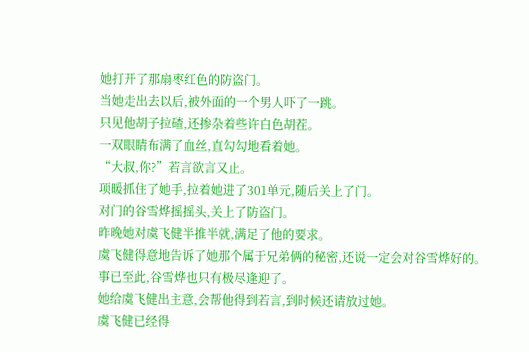她打开了那扇枣红色的防盗门。
当她走出去以后,被外面的一个男人吓了一跳。
只见他胡子拉碴,还掺杂着些许白色胡茬。
一双眼睛布满了血丝,直勾勾地看着她。
“大叔,你?”若言欲言又止。
项暖抓住了她手,拉着她进了301单元,随后关上了门。
对门的谷雪烨摇摇头,关上了防盗门。
昨晚她对虞飞健半推半就,满足了他的要求。
虞飞健得意地告诉了她那个属于兄弟俩的秘密,还说一定会对谷雪烨好的。
事已至此,谷雪烨也只有极尽逢迎了。
她给虞飞健出主意,会帮他得到若言,到时候还请放过她。
虞飞健已经得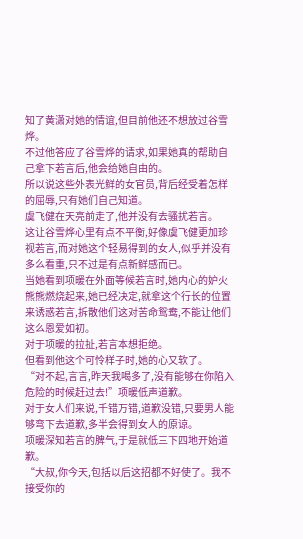知了黄潇对她的情谊,但目前他还不想放过谷雪烨。
不过他答应了谷雪烨的请求,如果她真的帮助自己拿下若言后,他会给她自由的。
所以说这些外表光鲜的女官员,背后经受着怎样的屈辱,只有她们自己知道。
虞飞健在天亮前走了,他并没有去骚扰若言。
这让谷雪烨心里有点不平衡,好像虞飞健更加珍视若言,而对她这个轻易得到的女人,似乎并没有多么看重,只不过是有点新鲜感而已。
当她看到项暖在外面等候若言时,她内心的妒火熊熊燃烧起来,她已经决定,就拿这个行长的位置来诱惑若言,拆散他们这对苦命鸳鸯,不能让他们这么恩爱如初。
对于项暖的拉扯,若言本想拒绝。
但看到他这个可怜样子时,她的心又软了。
“对不起,言言,昨天我喝多了,没有能够在你陷入危险的时候赶过去!”项暖低声道歉。
对于女人们来说,千错万错,道歉没错,只要男人能够弯下去道歉,多半会得到女人的原谅。
项暖深知若言的脾气,于是就低三下四地开始道歉。
“大叔,你今天,包括以后这招都不好使了。我不接受你的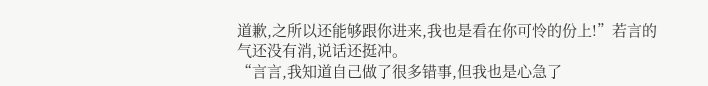道歉,之所以还能够跟你进来,我也是看在你可怜的份上!”若言的气还没有消,说话还挺冲。
“言言,我知道自己做了很多错事,但我也是心急了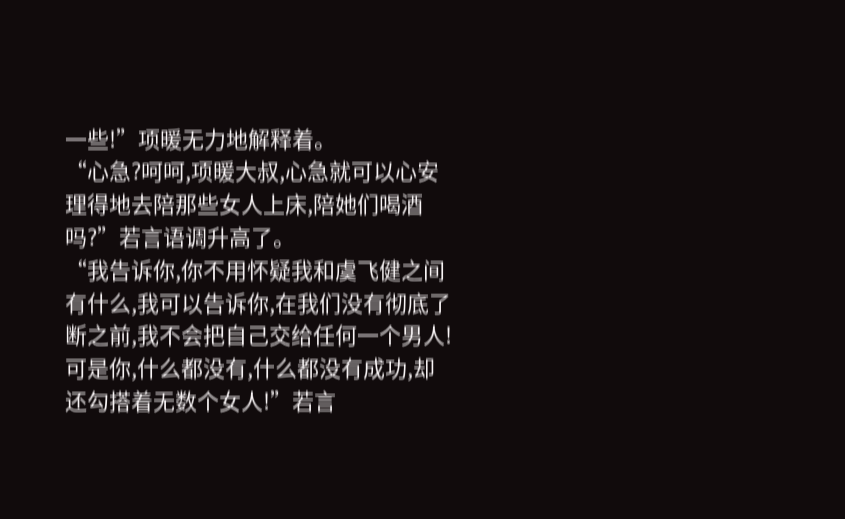一些!”项暖无力地解释着。
“心急?呵呵,项暖大叔,心急就可以心安理得地去陪那些女人上床,陪她们喝酒吗?”若言语调升高了。
“我告诉你,你不用怀疑我和虞飞健之间有什么,我可以告诉你,在我们没有彻底了断之前,我不会把自己交给任何一个男人!可是你,什么都没有,什么都没有成功,却还勾搭着无数个女人!”若言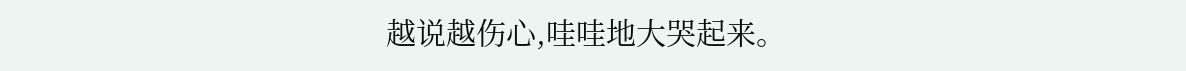越说越伤心,哇哇地大哭起来。